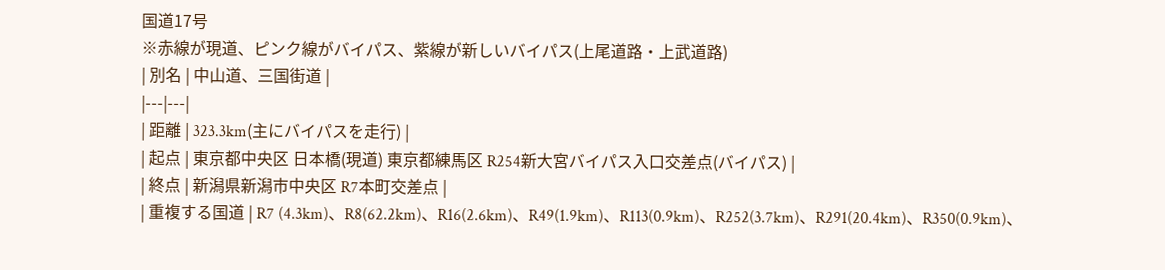国道17号
※赤線が現道、ピンク線がバイパス、紫線が新しいバイパス(上尾道路・上武道路)
| 別名 | 中山道、三国街道 |
|---|---|
| 距離 | 323.3km(主にバイパスを走行) |
| 起点 | 東京都中央区 日本橋(現道) 東京都練馬区 R254新大宮バイパス入口交差点(バイパス) |
| 終点 | 新潟県新潟市中央区 R7本町交差点 |
| 重複する国道 | R7 (4.3km)、R8(62.2km)、R16(2.6km)、R49(1.9km)、R113(0.9km)、R252(3.7km)、R291(20.4km)、R350(0.9km)、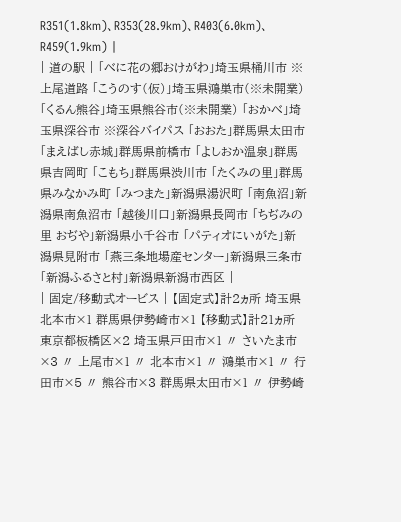R351(1.8km)、R353(28.9km)、R403(6.0km)、R459(1.9km) |
| 道の駅 | 「べに花の郷おけがわ」埼玉県桶川市 ※上尾道路 「こうのす(仮)」埼玉県鴻巣市(※未開業) 「くるん熊谷」埼玉県熊谷市(※未開業) 「おかべ」埼玉県深谷市 ※深谷バイパス 「おおた」群馬県太田市 「まえばし赤城」群馬県前橋市 「よしおか温泉」群馬県吉岡町 「こもち」群馬県渋川市 「たくみの里」群馬県みなかみ町 「みつまた」新潟県湯沢町 「南魚沼」新潟県南魚沼市 「越後川口」新潟県長岡市 「ちぢみの里 おぢや」新潟県小千谷市 「パティオにいがた」新潟県見附市 「燕三条地場産センター」新潟県三条市 「新潟ふるさと村」新潟県新潟市西区 |
| 固定/移動式オービス | 【固定式】計2ヵ所 埼玉県北本市×1 群馬県伊勢崎市×1 【移動式】計21ヵ所 東京都板橋区×2 埼玉県戸田市×1 〃 さいたま市×3 〃 上尾市×1 〃 北本市×1 〃 鴻巣市×1 〃 行田市×5 〃 熊谷市×3 群馬県太田市×1 〃 伊勢崎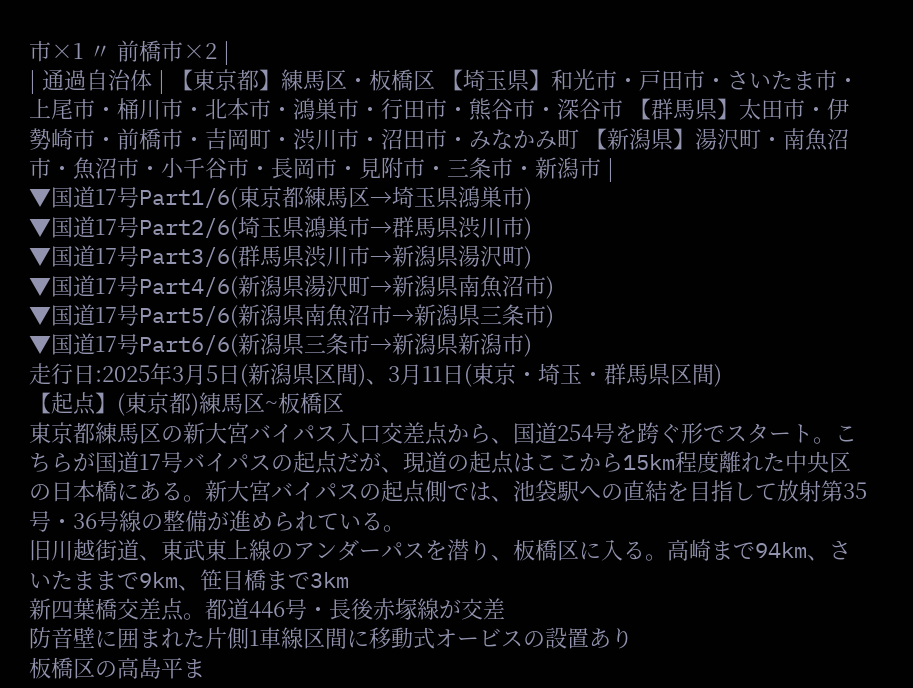市×1 〃 前橋市×2 |
| 通過自治体 | 【東京都】練馬区・板橋区 【埼玉県】和光市・戸田市・さいたま市・上尾市・桶川市・北本市・鴻巣市・行田市・熊谷市・深谷市 【群馬県】太田市・伊勢崎市・前橋市・吉岡町・渋川市・沼田市・みなかみ町 【新潟県】湯沢町・南魚沼市・魚沼市・小千谷市・長岡市・見附市・三条市・新潟市 |
▼国道17号Part1/6(東京都練馬区→埼玉県鴻巣市)
▼国道17号Part2/6(埼玉県鴻巣市→群馬県渋川市)
▼国道17号Part3/6(群馬県渋川市→新潟県湯沢町)
▼国道17号Part4/6(新潟県湯沢町→新潟県南魚沼市)
▼国道17号Part5/6(新潟県南魚沼市→新潟県三条市)
▼国道17号Part6/6(新潟県三条市→新潟県新潟市)
走行日:2025年3月5日(新潟県区間)、3月11日(東京・埼玉・群馬県区間)
【起点】(東京都)練馬区~板橋区
東京都練馬区の新大宮バイパス入口交差点から、国道254号を跨ぐ形でスタート。こちらが国道17号バイパスの起点だが、現道の起点はここから15km程度離れた中央区の日本橋にある。新大宮バイパスの起点側では、池袋駅への直結を目指して放射第35号・36号線の整備が進められている。
旧川越街道、東武東上線のアンダーパスを潜り、板橋区に入る。高崎まで94km、さいたままで9km、笹目橋まで3km
新四葉橋交差点。都道446号・長後赤塚線が交差
防音壁に囲まれた片側1車線区間に移動式オービスの設置あり
板橋区の高島平ま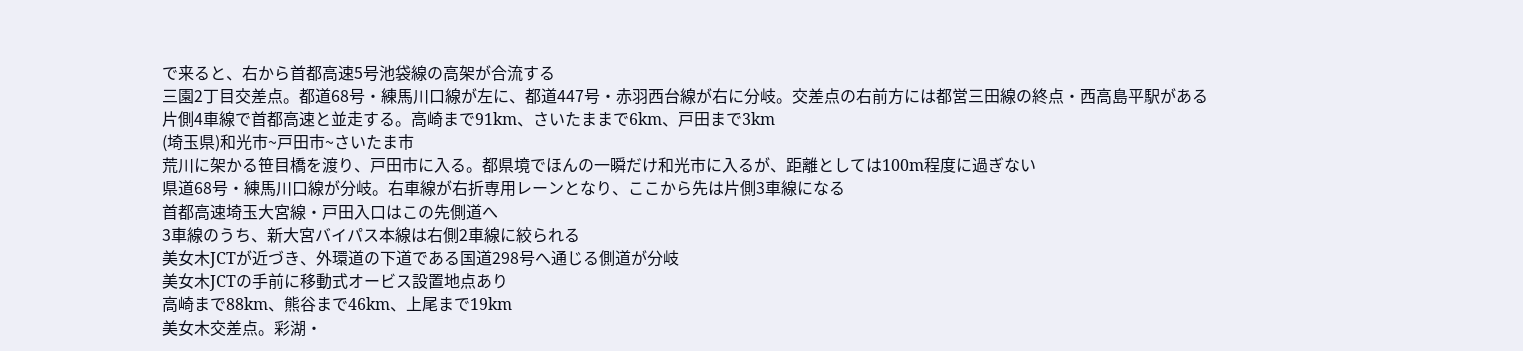で来ると、右から首都高速5号池袋線の高架が合流する
三園2丁目交差点。都道68号・練馬川口線が左に、都道447号・赤羽西台線が右に分岐。交差点の右前方には都営三田線の終点・西高島平駅がある
片側4車線で首都高速と並走する。高崎まで91km、さいたままで6km、戸田まで3km
(埼玉県)和光市~戸田市~さいたま市
荒川に架かる笹目橋を渡り、戸田市に入る。都県境でほんの一瞬だけ和光市に入るが、距離としては100m程度に過ぎない
県道68号・練馬川口線が分岐。右車線が右折専用レーンとなり、ここから先は片側3車線になる
首都高速埼玉大宮線・戸田入口はこの先側道へ
3車線のうち、新大宮バイパス本線は右側2車線に絞られる
美女木JCTが近づき、外環道の下道である国道298号へ通じる側道が分岐
美女木JCTの手前に移動式オービス設置地点あり
高崎まで88km、熊谷まで46km、上尾まで19km
美女木交差点。彩湖・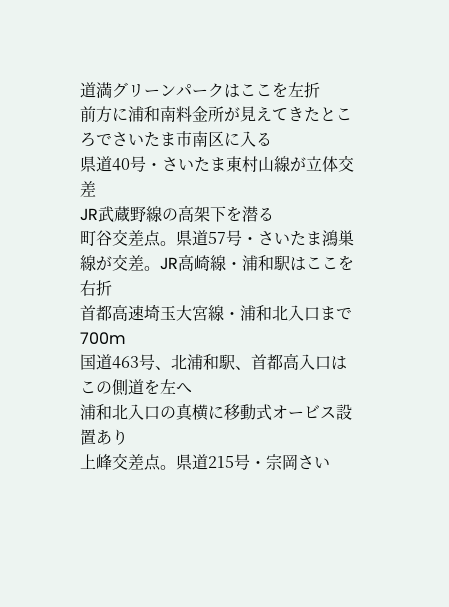道満グリーンパークはここを左折
前方に浦和南料金所が見えてきたところでさいたま市南区に入る
県道40号・さいたま東村山線が立体交差
JR武蔵野線の高架下を潜る
町谷交差点。県道57号・さいたま鴻巣線が交差。JR高崎線・浦和駅はここを右折
首都高速埼玉大宮線・浦和北入口まで700m
国道463号、北浦和駅、首都高入口はこの側道を左へ
浦和北入口の真横に移動式オービス設置あり
上峰交差点。県道215号・宗岡さい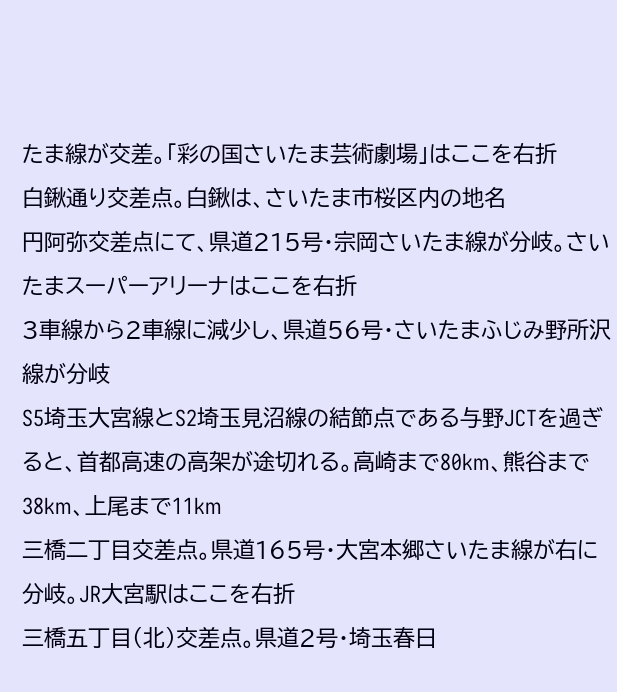たま線が交差。「彩の国さいたま芸術劇場」はここを右折
白鍬通り交差点。白鍬は、さいたま市桜区内の地名
円阿弥交差点にて、県道215号・宗岡さいたま線が分岐。さいたまスーパーアリーナはここを右折
3車線から2車線に減少し、県道56号・さいたまふじみ野所沢線が分岐
S5埼玉大宮線とS2埼玉見沼線の結節点である与野JCTを過ぎると、首都高速の高架が途切れる。高崎まで80km、熊谷まで38km、上尾まで11km
三橋二丁目交差点。県道165号・大宮本郷さいたま線が右に分岐。JR大宮駅はここを右折
三橋五丁目(北)交差点。県道2号・埼玉春日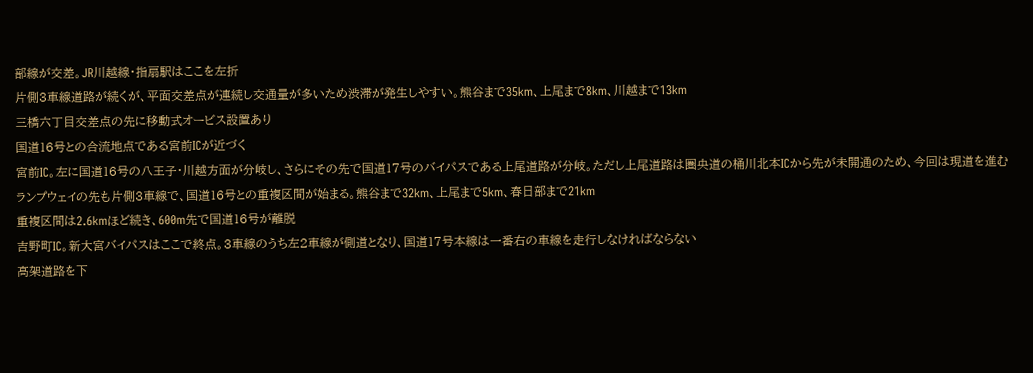部線が交差。JR川越線・指扇駅はここを左折
片側3車線道路が続くが、平面交差点が連続し交通量が多いため渋滞が発生しやすい。熊谷まで35km、上尾まで8km、川越まで13km
三橋六丁目交差点の先に移動式オービス設置あり
国道16号との合流地点である宮前ICが近づく
宮前IC。左に国道16号の八王子・川越方面が分岐し、さらにその先で国道17号のバイパスである上尾道路が分岐。ただし上尾道路は圏央道の桶川北本ICから先が未開通のため、今回は現道を進む
ランプウェイの先も片側3車線で、国道16号との重複区間が始まる。熊谷まで32km、上尾まで5km、春日部まで21km
重複区間は2.6kmほど続き、600m先で国道16号が離脱
吉野町IC。新大宮バイパスはここで終点。3車線のうち左2車線が側道となり、国道17号本線は一番右の車線を走行しなければならない
高架道路を下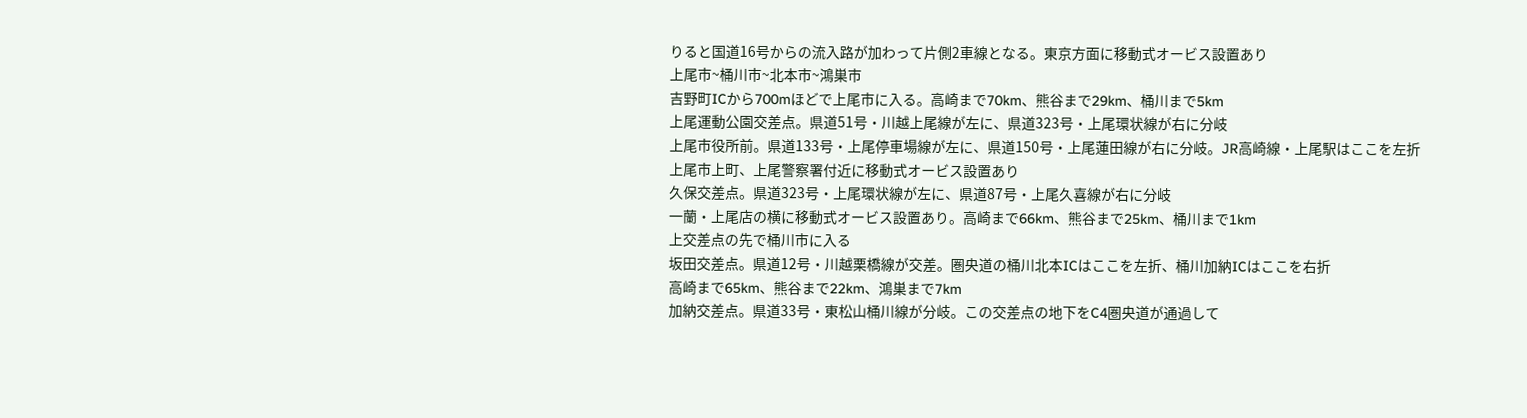りると国道16号からの流入路が加わって片側2車線となる。東京方面に移動式オービス設置あり
上尾市~桶川市~北本市~鴻巣市
吉野町ICから700mほどで上尾市に入る。高崎まで70km、熊谷まで29km、桶川まで5km
上尾運動公園交差点。県道51号・川越上尾線が左に、県道323号・上尾環状線が右に分岐
上尾市役所前。県道133号・上尾停車場線が左に、県道150号・上尾蓮田線が右に分岐。JR高崎線・上尾駅はここを左折
上尾市上町、上尾警察署付近に移動式オービス設置あり
久保交差点。県道323号・上尾環状線が左に、県道87号・上尾久喜線が右に分岐
一蘭・上尾店の横に移動式オービス設置あり。高崎まで66km、熊谷まで25km、桶川まで1km
上交差点の先で桶川市に入る
坂田交差点。県道12号・川越栗橋線が交差。圏央道の桶川北本ICはここを左折、桶川加納ICはここを右折
高崎まで65km、熊谷まで22km、鴻巣まで7km
加納交差点。県道33号・東松山桶川線が分岐。この交差点の地下をC4圏央道が通過して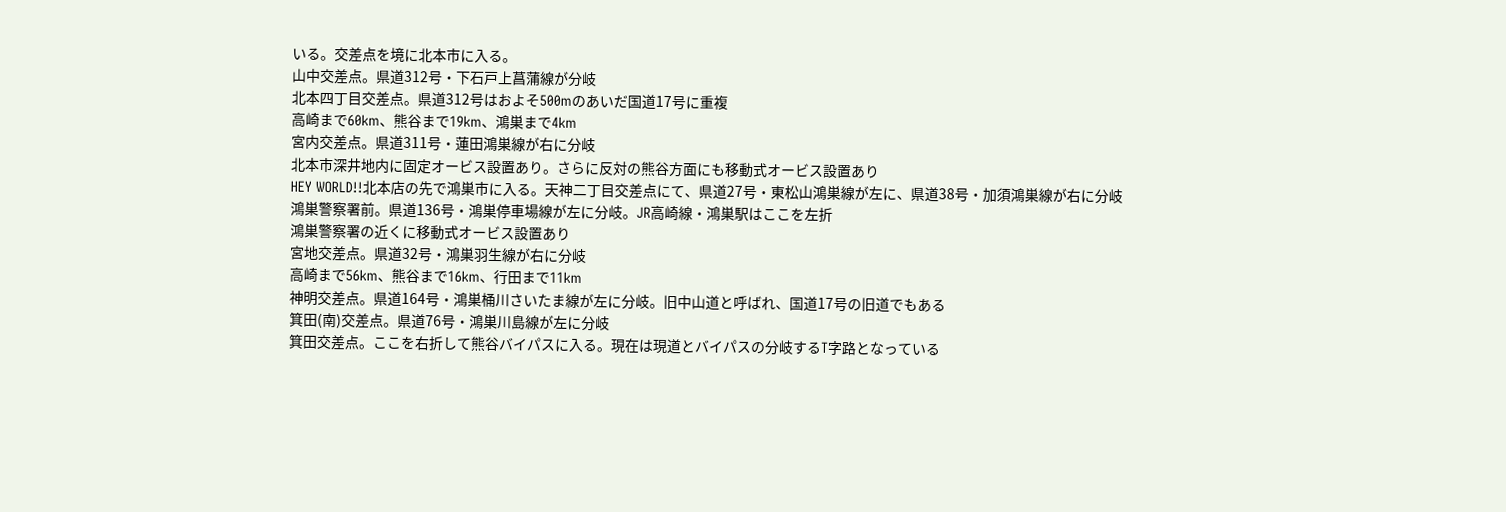いる。交差点を境に北本市に入る。
山中交差点。県道312号・下石戸上菖蒲線が分岐
北本四丁目交差点。県道312号はおよそ500mのあいだ国道17号に重複
高崎まで60km、熊谷まで19km、鴻巣まで4km
宮内交差点。県道311号・蓮田鴻巣線が右に分岐
北本市深井地内に固定オービス設置あり。さらに反対の熊谷方面にも移動式オービス設置あり
HEY WORLD!!北本店の先で鴻巣市に入る。天神二丁目交差点にて、県道27号・東松山鴻巣線が左に、県道38号・加須鴻巣線が右に分岐
鴻巣警察署前。県道136号・鴻巣停車場線が左に分岐。JR高崎線・鴻巣駅はここを左折
鴻巣警察署の近くに移動式オービス設置あり
宮地交差点。県道32号・鴻巣羽生線が右に分岐
高崎まで56km、熊谷まで16km、行田まで11km
神明交差点。県道164号・鴻巣桶川さいたま線が左に分岐。旧中山道と呼ばれ、国道17号の旧道でもある
箕田(南)交差点。県道76号・鴻巣川島線が左に分岐
箕田交差点。ここを右折して熊谷バイパスに入る。現在は現道とバイパスの分岐するT字路となっている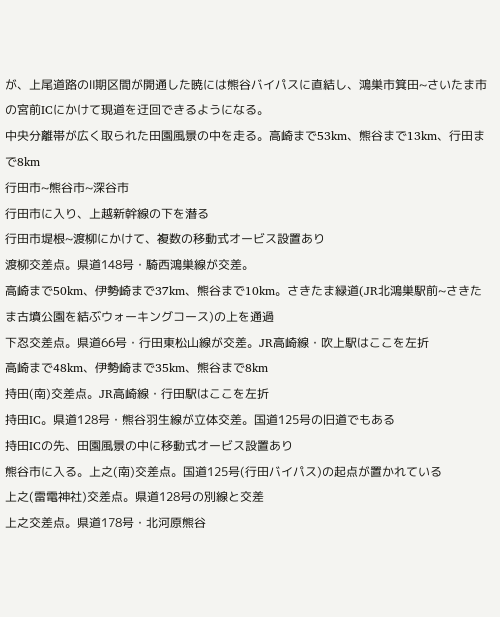が、上尾道路のⅡ期区間が開通した暁には熊谷バイパスに直結し、鴻巣市箕田~さいたま市の宮前ICにかけて現道を迂回できるようになる。
中央分離帯が広く取られた田園風景の中を走る。高崎まで53km、熊谷まで13km、行田まで8km
行田市~熊谷市~深谷市
行田市に入り、上越新幹線の下を潜る
行田市堤根~渡柳にかけて、複数の移動式オービス設置あり
渡柳交差点。県道148号・騎西鴻巣線が交差。
高崎まで50km、伊勢崎まで37km、熊谷まで10km。さきたま緑道(JR北鴻巣駅前~さきたま古墳公園を結ぶウォーキングコース)の上を通過
下忍交差点。県道66号・行田東松山線が交差。JR高崎線・吹上駅はここを左折
高崎まで48km、伊勢崎まで35km、熊谷まで8km
持田(南)交差点。JR高崎線・行田駅はここを左折
持田IC。県道128号・熊谷羽生線が立体交差。国道125号の旧道でもある
持田ICの先、田園風景の中に移動式オービス設置あり
熊谷市に入る。上之(南)交差点。国道125号(行田バイパス)の起点が置かれている
上之(雷電神社)交差点。県道128号の別線と交差
上之交差点。県道178号・北河原熊谷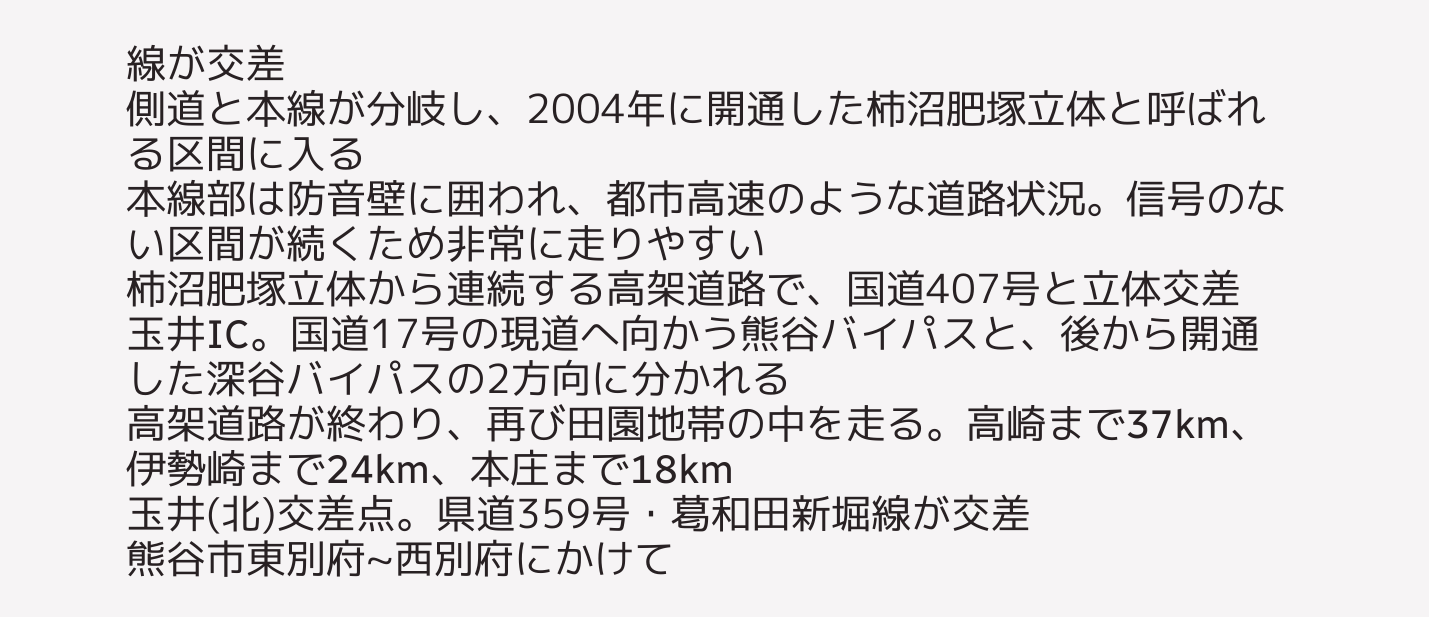線が交差
側道と本線が分岐し、2004年に開通した柿沼肥塚立体と呼ばれる区間に入る
本線部は防音壁に囲われ、都市高速のような道路状況。信号のない区間が続くため非常に走りやすい
柿沼肥塚立体から連続する高架道路で、国道407号と立体交差
玉井IC。国道17号の現道へ向かう熊谷バイパスと、後から開通した深谷バイパスの2方向に分かれる
高架道路が終わり、再び田園地帯の中を走る。高崎まで37km、伊勢崎まで24km、本庄まで18km
玉井(北)交差点。県道359号・葛和田新堀線が交差
熊谷市東別府~西別府にかけて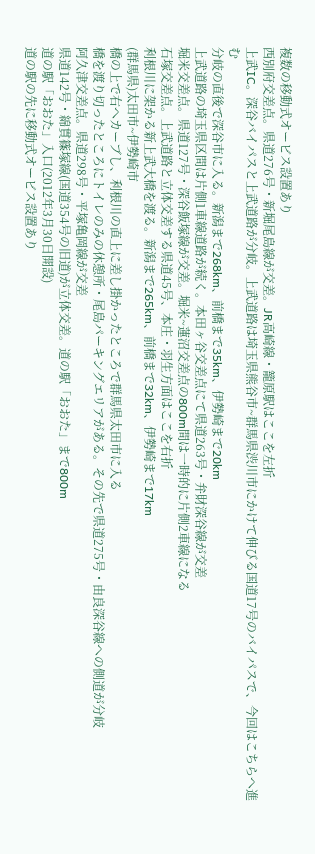複数の移動式オービス設置あり
西別府交差点。県道276号・新堀尾島線が交差。JR高崎線・籠原駅はここを左折
上武IC。深谷バイパスと上武道路が分岐。上武道路は埼玉県熊谷市~群馬県渋川市にかけて伸びる国道17号のバイパスで、今回はこちらへ進む
分岐の直後で深谷市に入る。新潟まで268km、前橋まで35km、伊勢崎まで20km
上武道路の埼玉県区間は片側1車線道路が続く。本田ヶ谷交差点にて県道263号・弁財深谷線が交差
堀米交差点。県道127号・深谷飯塚線が交差。堀米~蓮沼交差点の800m間は一時的に片側2車線になる
石塚交差点。上武道路と立体交差する県道45号、本庄・羽生方面はここを右折
利根川に架かる新上武大橋を渡る。新潟まで265km、前橋まで32km、伊勢崎まで17km
(群馬県)太田市~伊勢崎市
橋の上で右へカーブし、利根川の直上に差し掛かったところで群馬県太田市に入る
橋を渡り切ったところにトイレのみの休憩所・尾島パーキングエリアがある。その先で県道275号・由良深谷線への側道が分岐
阿久津交差点。県道298号・平塚亀岡線が交差
県道142号・綿貫篠塚線(国道354号の旧道)が立体交差。道の駅「おおた」まで800m
道の駅「おおた」入口(2012年3月30日開設)
道の駅の先に移動式オービス設置あり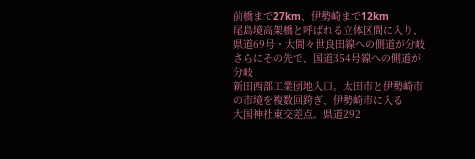前橋まで27km、伊勢崎まで12km
尾島境高架橋と呼ばれる立体区間に入り、県道69号・大間々世良田線への側道が分岐
さらにその先で、国道354号線への側道が分岐
新田西部工業団地入口。太田市と伊勢崎市の市境を複数回跨ぎ、伊勢崎市に入る
大国神社東交差点。県道292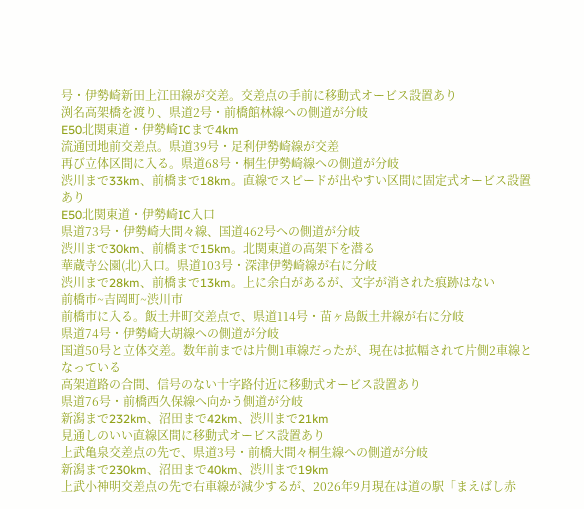号・伊勢崎新田上江田線が交差。交差点の手前に移動式オービス設置あり
渕名高架橋を渡り、県道2号・前橋館林線への側道が分岐
E50北関東道・伊勢崎ICまで4km
流通団地前交差点。県道39号・足利伊勢崎線が交差
再び立体区間に入る。県道68号・桐生伊勢崎線への側道が分岐
渋川まで33km、前橋まで18km。直線でスピードが出やすい区間に固定式オービス設置あり
E50北関東道・伊勢崎IC入口
県道73号・伊勢崎大間々線、国道462号への側道が分岐
渋川まで30km、前橋まで15km。北関東道の高架下を潜る
華蔵寺公園(北)入口。県道103号・深津伊勢崎線が右に分岐
渋川まで28km、前橋まで13km。上に余白があるが、文字が消された痕跡はない
前橋市~吉岡町~渋川市
前橋市に入る。飯土井町交差点で、県道114号・苗ヶ島飯土井線が右に分岐
県道74号・伊勢崎大胡線への側道が分岐
国道50号と立体交差。数年前までは片側1車線だったが、現在は拡幅されて片側2車線となっている
高架道路の合間、信号のない十字路付近に移動式オービス設置あり
県道76号・前橋西久保線へ向かう側道が分岐
新潟まで232km、沼田まで42km、渋川まで21km
見通しのいい直線区間に移動式オービス設置あり
上武亀泉交差点の先で、県道3号・前橋大間々桐生線への側道が分岐
新潟まで230km、沼田まで40km、渋川まで19km
上武小神明交差点の先で右車線が減少するが、2026年9月現在は道の駅「まえばし赤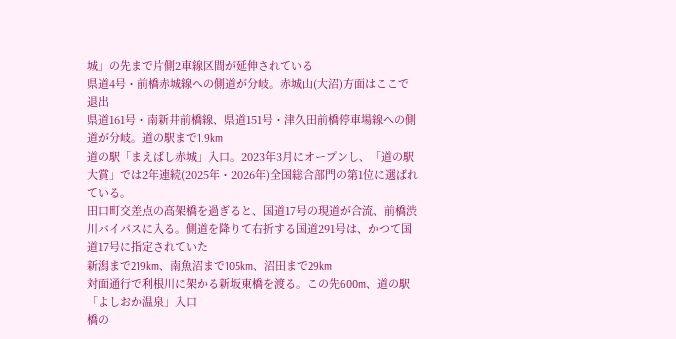城」の先まで片側2車線区間が延伸されている
県道4号・前橋赤城線への側道が分岐。赤城山(大沼)方面はここで退出
県道161号・南新井前橋線、県道151号・津久田前橋停車場線への側道が分岐。道の駅まで1.9km
道の駅「まえばし赤城」入口。2023年3月にオープンし、「道の駅大賞」では2年連続(2025年・2026年)全国総合部門の第1位に選ばれている。
田口町交差点の高架橋を過ぎると、国道17号の現道が合流、前橋渋川バイパスに入る。側道を降りて右折する国道291号は、かつて国道17号に指定されていた
新潟まで219km、南魚沼まで105km、沼田まで29km
対面通行で利根川に架かる新坂東橋を渡る。この先600m、道の駅「よしおか温泉」入口
橋の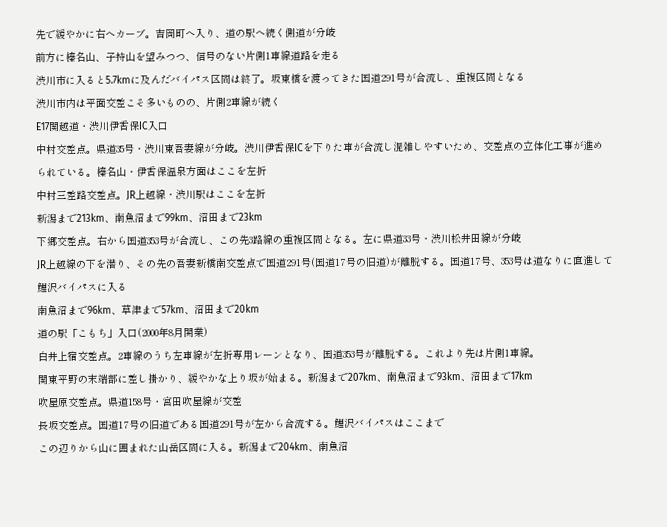先で緩やかに右へカーブ。吉岡町へ入り、道の駅へ続く側道が分岐
前方に榛名山、子持山を望みつつ、信号のない片側1車線道路を走る
渋川市に入ると5.7kmに及んだバイパス区間は終了。坂東橋を渡ってきた国道291号が合流し、重複区間となる
渋川市内は平面交差こそ多いものの、片側2車線が続く
E17関越道・渋川伊香保IC入口
中村交差点。県道35号・渋川東吾妻線が分岐。渋川伊香保ICを下りた車が合流し混雑しやすいため、交差点の立体化工事が進められている。榛名山・伊香保温泉方面はここを左折
中村三差路交差点。JR上越線・渋川駅はここを左折
新潟まで213km、南魚沼まで99km、沼田まで23km
下郷交差点。右から国道353号が合流し、この先3路線の重複区間となる。左に県道33号・渋川松井田線が分岐
JR上越線の下を潜り、その先の吾妻新橋南交差点で国道291号(国道17号の旧道)が離脱する。国道17号、353号は道なりに直進して鯉沢バイパスに入る
南魚沼まで96km、草津まで57km、沼田まで20km
道の駅「こもち」入口(2000年8月開業)
白井上宿交差点。2車線のうち左車線が左折専用レーンとなり、国道353号が離脱する。これより先は片側1車線。
関東平野の末端部に差し掛かり、緩やかな上り坂が始まる。新潟まで207km、南魚沼まで93km、沼田まで17km
吹屋原交差点。県道158号・宮田吹屋線が交差
長坂交差点。国道17号の旧道である国道291号が左から合流する。鯉沢バイパスはここまで
この辺りから山に囲まれた山岳区間に入る。新潟まで204km、南魚沼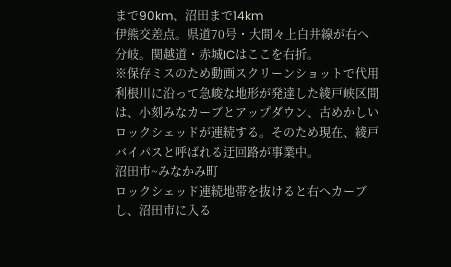まで90km、沼田まで14km
伊熊交差点。県道70号・大間々上白井線が右へ分岐。関越道・赤城ICはここを右折。
※保存ミスのため動画スクリーンショットで代用
利根川に沿って急峻な地形が発達した綾戸峡区間は、小刻みなカーブとアップダウン、古めかしいロックシェッドが連続する。そのため現在、綾戸バイパスと呼ばれる迂回路が事業中。
沼田市~みなかみ町
ロックシェッド連続地帯を抜けると右へカーブし、沼田市に入る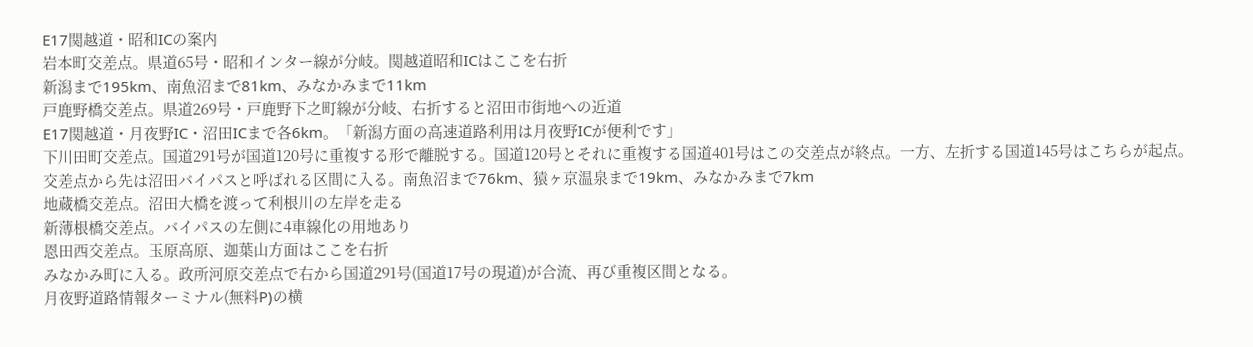E17関越道・昭和ICの案内
岩本町交差点。県道65号・昭和インター線が分岐。関越道昭和ICはここを右折
新潟まで195km、南魚沼まで81km、みなかみまで11km
戸鹿野橋交差点。県道269号・戸鹿野下之町線が分岐、右折すると沼田市街地への近道
E17関越道・月夜野IC・沼田ICまで各6km。「新潟方面の高速道路利用は月夜野ICが便利です」
下川田町交差点。国道291号が国道120号に重複する形で離脱する。国道120号とそれに重複する国道401号はこの交差点が終点。一方、左折する国道145号はこちらが起点。
交差点から先は沼田バイパスと呼ばれる区間に入る。南魚沼まで76km、猿ヶ京温泉まで19km、みなかみまで7km
地蔵橋交差点。沼田大橋を渡って利根川の左岸を走る
新薄根橋交差点。バイパスの左側に4車線化の用地あり
恩田西交差点。玉原高原、迦葉山方面はここを右折
みなかみ町に入る。政所河原交差点で右から国道291号(国道17号の現道)が合流、再び重複区間となる。
月夜野道路情報ターミナル(無料P)の横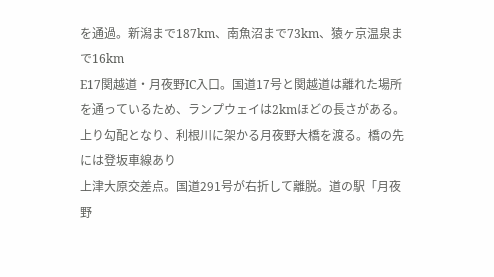を通過。新潟まで187km、南魚沼まで73km、猿ヶ京温泉まで16km
E17関越道・月夜野IC入口。国道17号と関越道は離れた場所を通っているため、ランプウェイは2kmほどの長さがある。
上り勾配となり、利根川に架かる月夜野大橋を渡る。橋の先には登坂車線あり
上津大原交差点。国道291号が右折して離脱。道の駅「月夜野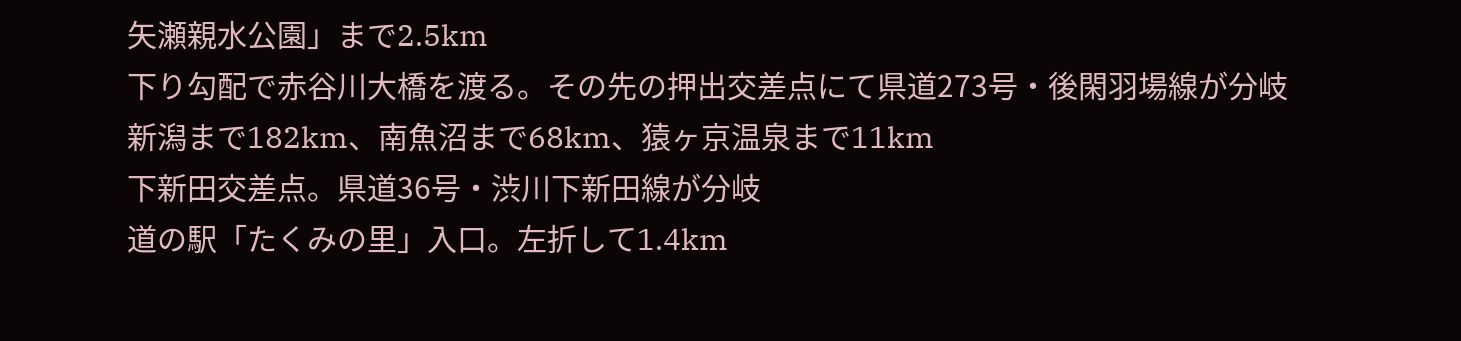矢瀬親水公園」まで2.5km
下り勾配で赤谷川大橋を渡る。その先の押出交差点にて県道273号・後閑羽場線が分岐
新潟まで182km、南魚沼まで68km、猿ヶ京温泉まで11km
下新田交差点。県道36号・渋川下新田線が分岐
道の駅「たくみの里」入口。左折して1.4km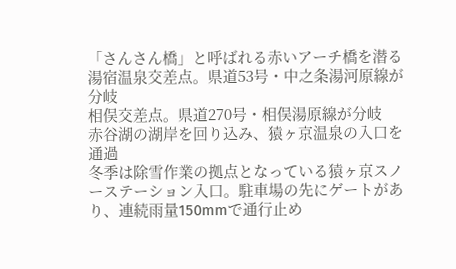「さんさん橋」と呼ばれる赤いアーチ橋を潜る
湯宿温泉交差点。県道53号・中之条湯河原線が分岐
相俣交差点。県道270号・相俣湯原線が分岐
赤谷湖の湖岸を回り込み、猿ヶ京温泉の入口を通過
冬季は除雪作業の拠点となっている猿ヶ京スノーステーション入口。駐車場の先にゲートがあり、連続雨量150mmで通行止め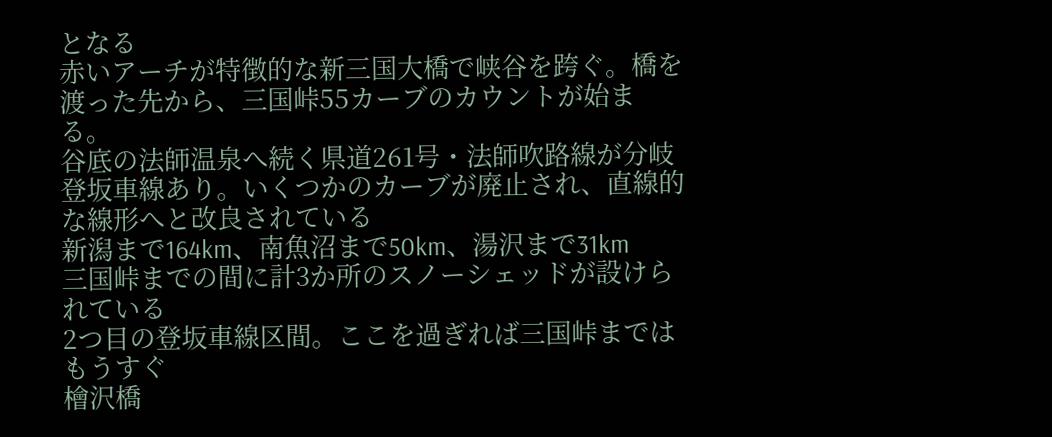となる
赤いアーチが特徴的な新三国大橋で峡谷を跨ぐ。橋を渡った先から、三国峠55カーブのカウントが始まる。
谷底の法師温泉へ続く県道261号・法師吹路線が分岐
登坂車線あり。いくつかのカーブが廃止され、直線的な線形へと改良されている
新潟まで164km、南魚沼まで50km、湯沢まで31km
三国峠までの間に計3か所のスノーシェッドが設けられている
2つ目の登坂車線区間。ここを過ぎれば三国峠まではもうすぐ
檜沢橋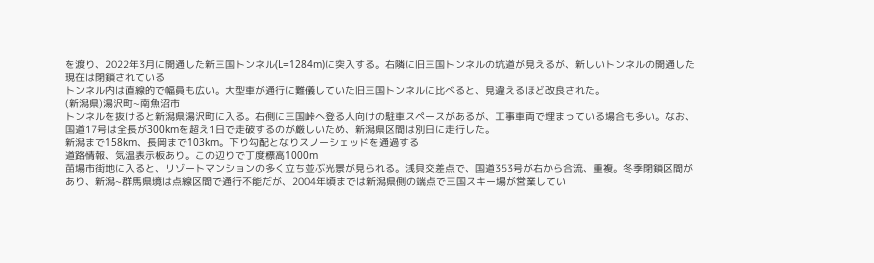を渡り、2022年3月に開通した新三国トンネル(L=1284m)に突入する。右隣に旧三国トンネルの坑道が見えるが、新しいトンネルの開通した現在は閉鎖されている
トンネル内は直線的で幅員も広い。大型車が通行に難儀していた旧三国トンネルに比べると、見違えるほど改良された。
(新潟県)湯沢町~南魚沼市
トンネルを抜けると新潟県湯沢町に入る。右側に三国峠へ登る人向けの駐車スペースがあるが、工事車両で埋まっている場合も多い。なお、国道17号は全長が300kmを超え1日で走破するのが厳しいため、新潟県区間は別日に走行した。
新潟まで158km、長岡まで103km。下り勾配となりスノーシェッドを通過する
道路情報、気温表示板あり。この辺りで丁度標高1000m
苗場市街地に入ると、リゾートマンションの多く立ち並ぶ光景が見られる。浅貝交差点で、国道353号が右から合流、重複。冬季閉鎖区間があり、新潟~群馬県境は点線区間で通行不能だが、2004年頃までは新潟県側の端点で三国スキー場が営業してい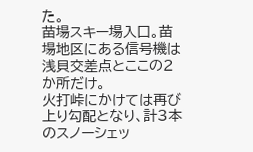た。
苗場スキー場入口。苗場地区にある信号機は浅貝交差点とここの2か所だけ。
火打峠にかけては再び上り勾配となり、計3本のスノーシェッ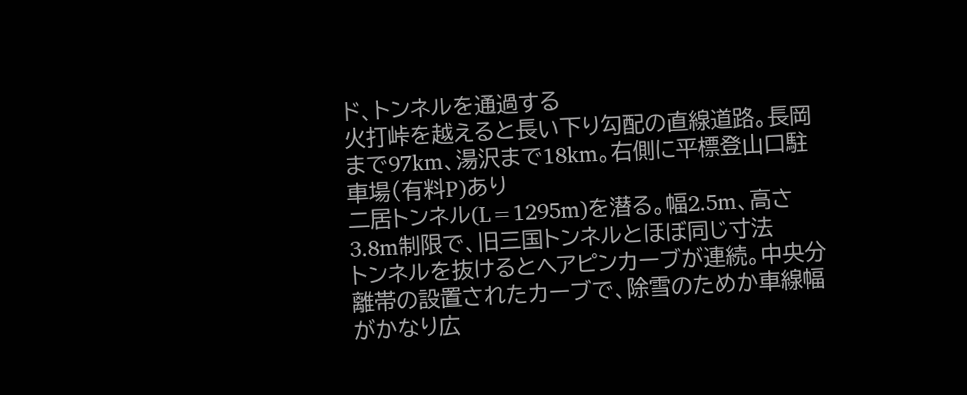ド、トンネルを通過する
火打峠を越えると長い下り勾配の直線道路。長岡まで97km、湯沢まで18km。右側に平標登山口駐車場(有料P)あり
二居トンネル(L=1295m)を潜る。幅2.5m、高さ3.8m制限で、旧三国トンネルとほぼ同じ寸法
トンネルを抜けるとヘアピンカーブが連続。中央分離帯の設置されたカーブで、除雪のためか車線幅がかなり広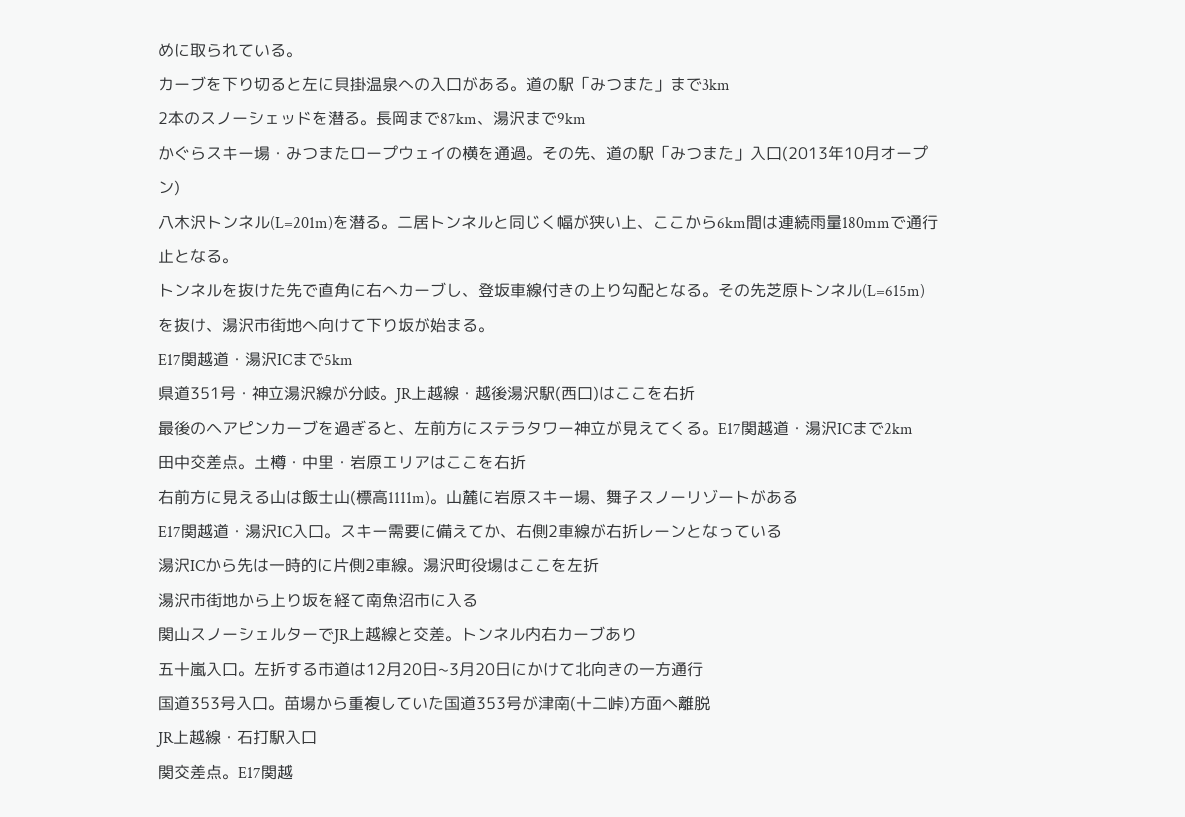めに取られている。
カーブを下り切ると左に貝掛温泉への入口がある。道の駅「みつまた」まで3km
2本のスノーシェッドを潜る。長岡まで87km、湯沢まで9km
かぐらスキー場・みつまたロープウェイの横を通過。その先、道の駅「みつまた」入口(2013年10月オープン)
八木沢トンネル(L=201m)を潜る。二居トンネルと同じく幅が狭い上、ここから6km間は連続雨量180mmで通行止となる。
トンネルを抜けた先で直角に右へカーブし、登坂車線付きの上り勾配となる。その先芝原トンネル(L=615m)を抜け、湯沢市街地へ向けて下り坂が始まる。
E17関越道・湯沢ICまで5km
県道351号・神立湯沢線が分岐。JR上越線・越後湯沢駅(西口)はここを右折
最後のヘアピンカーブを過ぎると、左前方にステラタワー神立が見えてくる。E17関越道・湯沢ICまで2km
田中交差点。土樽・中里・岩原エリアはここを右折
右前方に見える山は飯士山(標高1111m)。山麓に岩原スキー場、舞子スノーリゾートがある
E17関越道・湯沢IC入口。スキー需要に備えてか、右側2車線が右折レーンとなっている
湯沢ICから先は一時的に片側2車線。湯沢町役場はここを左折
湯沢市街地から上り坂を経て南魚沼市に入る
関山スノーシェルターでJR上越線と交差。トンネル内右カーブあり
五十嵐入口。左折する市道は12月20日~3月20日にかけて北向きの一方通行
国道353号入口。苗場から重複していた国道353号が津南(十二峠)方面へ離脱
JR上越線・石打駅入口
関交差点。E17関越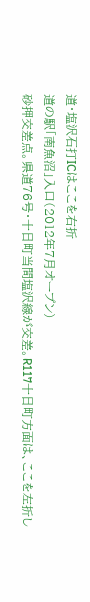道・塩沢石打ICはここを右折
道の駅「南魚沼」入口(2012年7月オープン)
砂押交差点。県道76号・十日町当間塩沢線が交差。R117十日町方面は、ここを左折し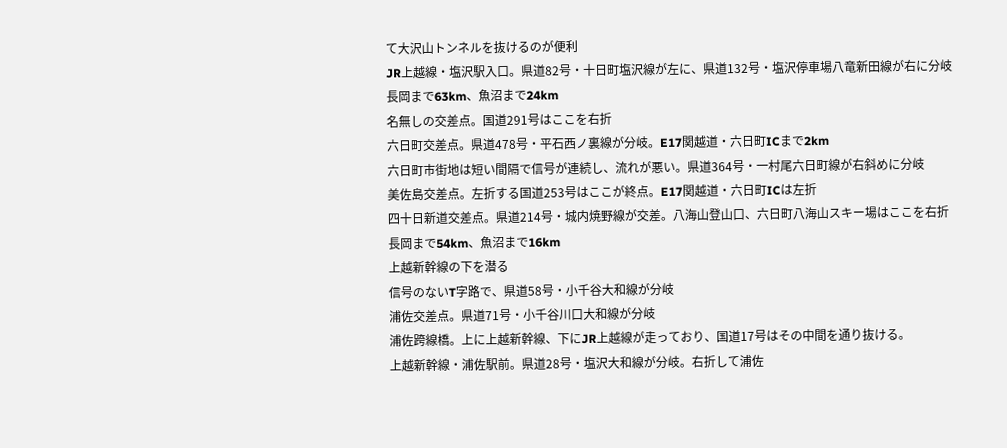て大沢山トンネルを抜けるのが便利
JR上越線・塩沢駅入口。県道82号・十日町塩沢線が左に、県道132号・塩沢停車場八竜新田線が右に分岐
長岡まで63km、魚沼まで24km
名無しの交差点。国道291号はここを右折
六日町交差点。県道478号・平石西ノ裏線が分岐。E17関越道・六日町ICまで2km
六日町市街地は短い間隔で信号が連続し、流れが悪い。県道364号・一村尾六日町線が右斜めに分岐
美佐島交差点。左折する国道253号はここが終点。E17関越道・六日町ICは左折
四十日新道交差点。県道214号・城内焼野線が交差。八海山登山口、六日町八海山スキー場はここを右折
長岡まで54km、魚沼まで16km
上越新幹線の下を潜る
信号のないT字路で、県道58号・小千谷大和線が分岐
浦佐交差点。県道71号・小千谷川口大和線が分岐
浦佐跨線橋。上に上越新幹線、下にJR上越線が走っており、国道17号はその中間を通り抜ける。
上越新幹線・浦佐駅前。県道28号・塩沢大和線が分岐。右折して浦佐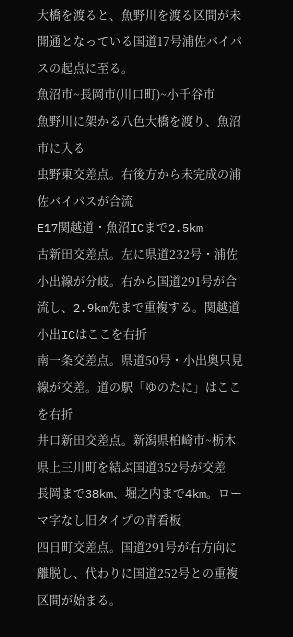大橋を渡ると、魚野川を渡る区間が未開通となっている国道17号浦佐バイパスの起点に至る。
魚沼市~長岡市(川口町)~小千谷市
魚野川に架かる八色大橋を渡り、魚沼市に入る
虫野東交差点。右後方から未完成の浦佐バイパスが合流
E17関越道・魚沼ICまで2.5km
古新田交差点。左に県道232号・浦佐小出線が分岐。右から国道291号が合流し、2.9km先まで重複する。関越道小出ICはここを右折
南一条交差点。県道50号・小出奥只見線が交差。道の駅「ゆのたに」はここを右折
井口新田交差点。新潟県柏崎市~栃木県上三川町を結ぶ国道352号が交差
長岡まで38km、堀之内まで4km。ローマ字なし旧タイプの青看板
四日町交差点。国道291号が右方向に離脱し、代わりに国道252号との重複区間が始まる。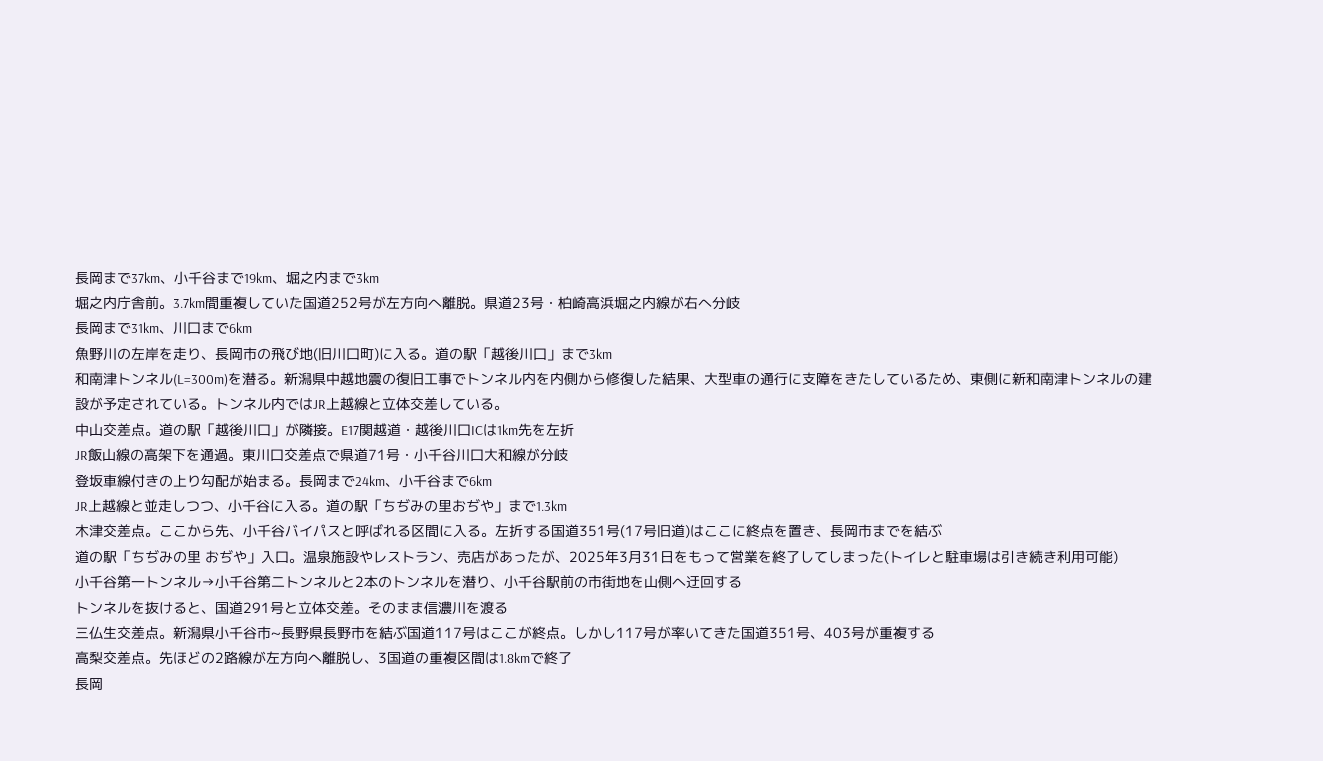長岡まで37km、小千谷まで19km、堀之内まで3km
堀之内庁舎前。3.7km間重複していた国道252号が左方向へ離脱。県道23号・柏崎高浜堀之内線が右へ分岐
長岡まで31km、川口まで6km
魚野川の左岸を走り、長岡市の飛び地(旧川口町)に入る。道の駅「越後川口」まで3km
和南津トンネル(L=300m)を潜る。新潟県中越地震の復旧工事でトンネル内を内側から修復した結果、大型車の通行に支障をきたしているため、東側に新和南津トンネルの建設が予定されている。トンネル内ではJR上越線と立体交差している。
中山交差点。道の駅「越後川口」が隣接。E17関越道・越後川口ICは1km先を左折
JR飯山線の高架下を通過。東川口交差点で県道71号・小千谷川口大和線が分岐
登坂車線付きの上り勾配が始まる。長岡まで24km、小千谷まで6km
JR上越線と並走しつつ、小千谷に入る。道の駅「ちぢみの里おぢや」まで1.3km
木津交差点。ここから先、小千谷バイパスと呼ばれる区間に入る。左折する国道351号(17号旧道)はここに終点を置き、長岡市までを結ぶ
道の駅「ちぢみの里 おぢや」入口。温泉施設やレストラン、売店があったが、2025年3月31日をもって営業を終了してしまった(トイレと駐車場は引き続き利用可能)
小千谷第一トンネル→小千谷第二トンネルと2本のトンネルを潜り、小千谷駅前の市街地を山側へ迂回する
トンネルを抜けると、国道291号と立体交差。そのまま信濃川を渡る
三仏生交差点。新潟県小千谷市~長野県長野市を結ぶ国道117号はここが終点。しかし117号が率いてきた国道351号、403号が重複する
高梨交差点。先ほどの2路線が左方向へ離脱し、3国道の重複区間は1.8kmで終了
長岡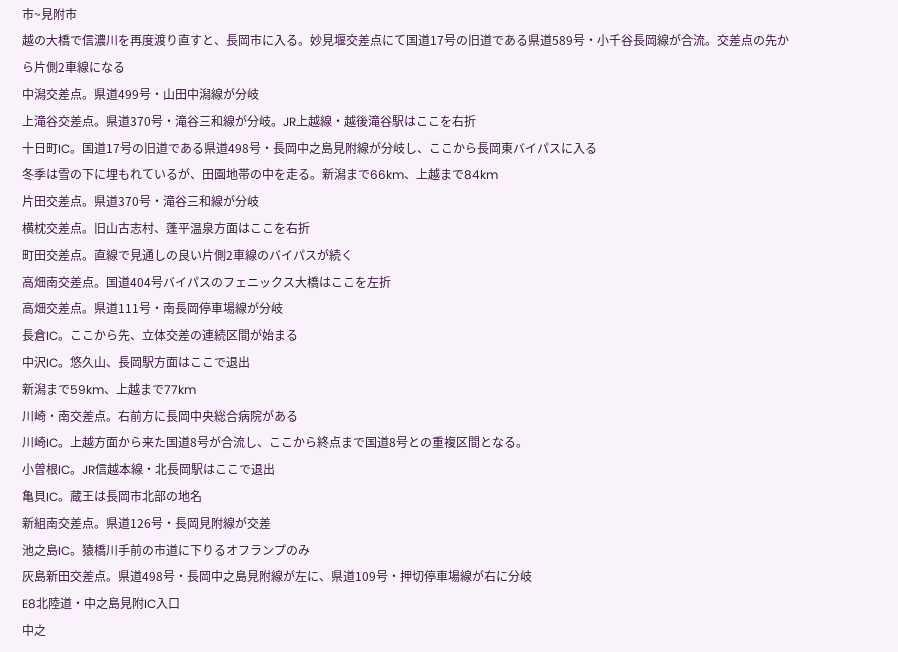市~見附市
越の大橋で信濃川を再度渡り直すと、長岡市に入る。妙見堰交差点にて国道17号の旧道である県道589号・小千谷長岡線が合流。交差点の先から片側2車線になる
中潟交差点。県道499号・山田中潟線が分岐
上滝谷交差点。県道370号・滝谷三和線が分岐。JR上越線・越後滝谷駅はここを右折
十日町IC。国道17号の旧道である県道498号・長岡中之島見附線が分岐し、ここから長岡東バイパスに入る
冬季は雪の下に埋もれているが、田園地帯の中を走る。新潟まで66km、上越まで84km
片田交差点。県道370号・滝谷三和線が分岐
横枕交差点。旧山古志村、蓬平温泉方面はここを右折
町田交差点。直線で見通しの良い片側2車線のバイパスが続く
高畑南交差点。国道404号バイパスのフェニックス大橋はここを左折
高畑交差点。県道111号・南長岡停車場線が分岐
長倉IC。ここから先、立体交差の連続区間が始まる
中沢IC。悠久山、長岡駅方面はここで退出
新潟まで59km、上越まで77km
川崎・南交差点。右前方に長岡中央総合病院がある
川崎IC。上越方面から来た国道8号が合流し、ここから終点まで国道8号との重複区間となる。
小曽根IC。JR信越本線・北長岡駅はここで退出
亀貝IC。蔵王は長岡市北部の地名
新組南交差点。県道126号・長岡見附線が交差
池之島IC。猿橋川手前の市道に下りるオフランプのみ
灰島新田交差点。県道498号・長岡中之島見附線が左に、県道109号・押切停車場線が右に分岐
E8北陸道・中之島見附IC入口
中之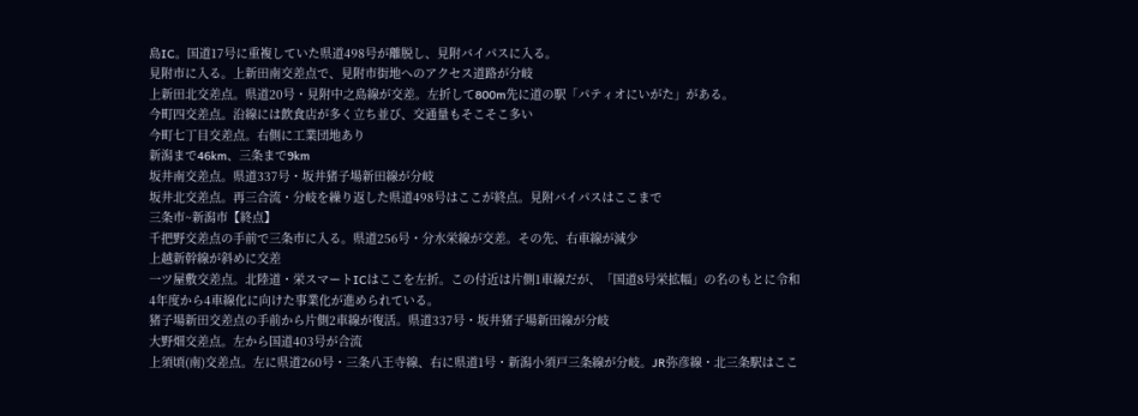島IC。国道17号に重複していた県道498号が離脱し、見附バイパスに入る。
見附市に入る。上新田南交差点で、見附市街地へのアクセス道路が分岐
上新田北交差点。県道20号・見附中之島線が交差。左折して800m先に道の駅「パティオにいがた」がある。
今町四交差点。沿線には飲食店が多く立ち並び、交通量もそこそこ多い
今町七丁目交差点。右側に工業団地あり
新潟まで46km、三条まで9km
坂井南交差点。県道337号・坂井猪子場新田線が分岐
坂井北交差点。再三合流・分岐を繰り返した県道498号はここが終点。見附バイパスはここまで
三条市~新潟市【終点】
千把野交差点の手前で三条市に入る。県道256号・分水栄線が交差。その先、右車線が減少
上越新幹線が斜めに交差
一ツ屋敷交差点。北陸道・栄スマートICはここを左折。この付近は片側1車線だが、「国道8号栄拡幅」の名のもとに令和4年度から4車線化に向けた事業化が進められている。
猪子場新田交差点の手前から片側2車線が復活。県道337号・坂井猪子場新田線が分岐
大野畑交差点。左から国道403号が合流
上須頃(南)交差点。左に県道260号・三条八王寺線、右に県道1号・新潟小須戸三条線が分岐。JR弥彦線・北三条駅はここ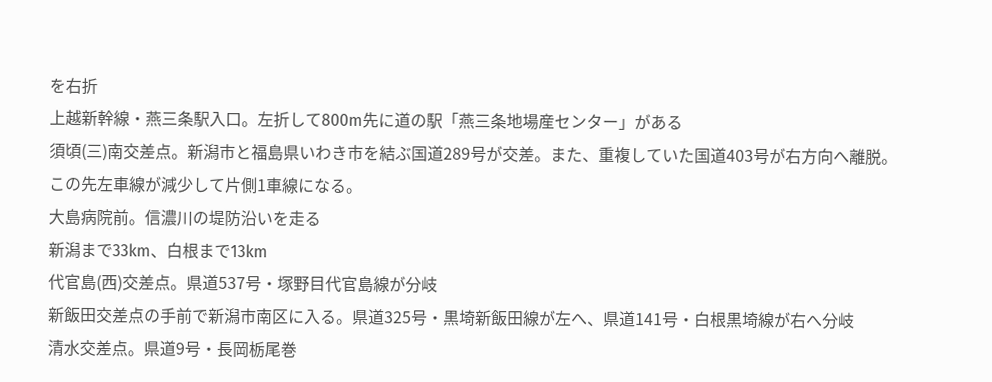を右折
上越新幹線・燕三条駅入口。左折して800m先に道の駅「燕三条地場産センター」がある
須頃(三)南交差点。新潟市と福島県いわき市を結ぶ国道289号が交差。また、重複していた国道403号が右方向へ離脱。この先左車線が減少して片側1車線になる。
大島病院前。信濃川の堤防沿いを走る
新潟まで33km、白根まで13km
代官島(西)交差点。県道537号・塚野目代官島線が分岐
新飯田交差点の手前で新潟市南区に入る。県道325号・黒埼新飯田線が左へ、県道141号・白根黒埼線が右へ分岐
清水交差点。県道9号・長岡栃尾巻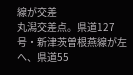線が交差
丸潟交差点。県道127号・新津茨曽根燕線が左へ、県道55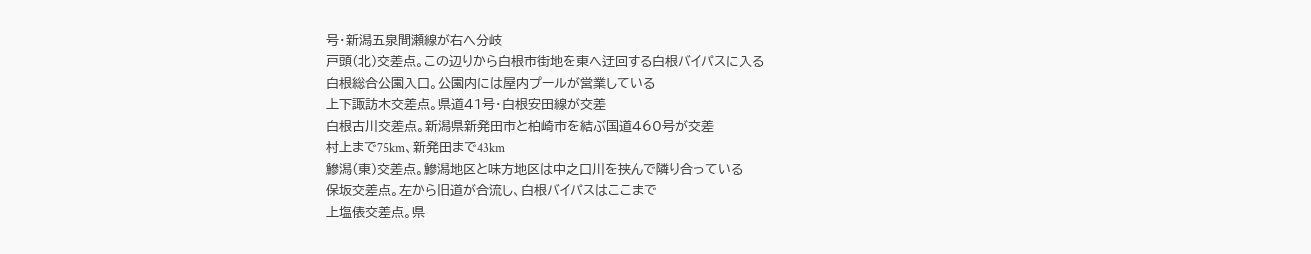号・新潟五泉間瀬線が右へ分岐
戸頭(北)交差点。この辺りから白根市街地を東へ迂回する白根バイパスに入る
白根総合公園入口。公園内には屋内プールが営業している
上下諏訪木交差点。県道41号・白根安田線が交差
白根古川交差点。新潟県新発田市と柏崎市を結ぶ国道460号が交差
村上まで75km、新発田まで43km
鰺潟(東)交差点。鰺潟地区と味方地区は中之口川を挟んで隣り合っている
保坂交差点。左から旧道が合流し、白根バイパスはここまで
上塩俵交差点。県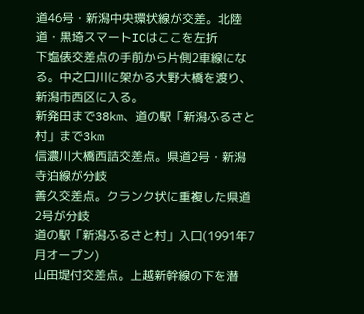道46号・新潟中央環状線が交差。北陸道・黒埼スマートICはここを左折
下塩俵交差点の手前から片側2車線になる。中之口川に架かる大野大橋を渡り、新潟市西区に入る。
新発田まで38km、道の駅「新潟ふるさと村」まで3km
信濃川大橋西詰交差点。県道2号・新潟寺泊線が分岐
善久交差点。クランク状に重複した県道2号が分岐
道の駅「新潟ふるさと村」入口(1991年7月オープン)
山田堤付交差点。上越新幹線の下を潜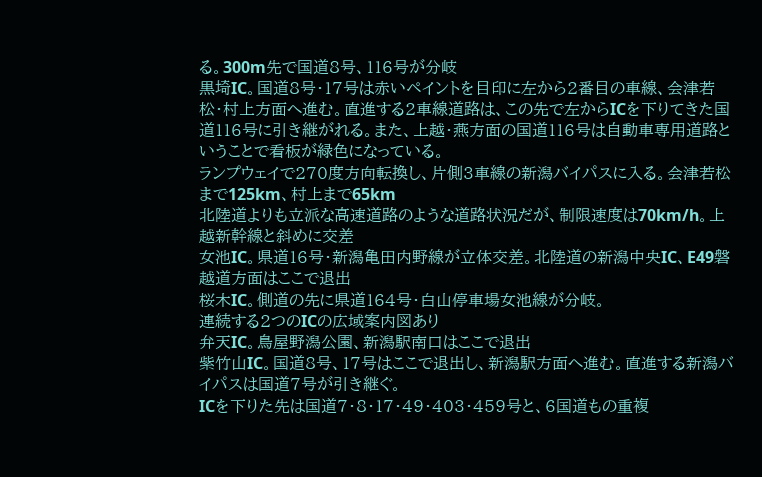る。300m先で国道8号、116号が分岐
黒埼IC。国道8号・17号は赤いペイントを目印に左から2番目の車線、会津若松・村上方面へ進む。直進する2車線道路は、この先で左からICを下りてきた国道116号に引き継がれる。また、上越・燕方面の国道116号は自動車専用道路ということで看板が緑色になっている。
ランプウェイで270度方向転換し、片側3車線の新潟バイパスに入る。会津若松まで125km、村上まで65km
北陸道よりも立派な高速道路のような道路状況だが、制限速度は70km/h。上越新幹線と斜めに交差
女池IC。県道16号・新潟亀田内野線が立体交差。北陸道の新潟中央IC、E49磐越道方面はここで退出
桜木IC。側道の先に県道164号・白山停車場女池線が分岐。
連続する2つのICの広域案内図あり
弁天IC。鳥屋野潟公園、新潟駅南口はここで退出
紫竹山IC。国道8号、17号はここで退出し、新潟駅方面へ進む。直進する新潟バイパスは国道7号が引き継ぐ。
ICを下りた先は国道7・8・17・49・403・459号と、6国道もの重複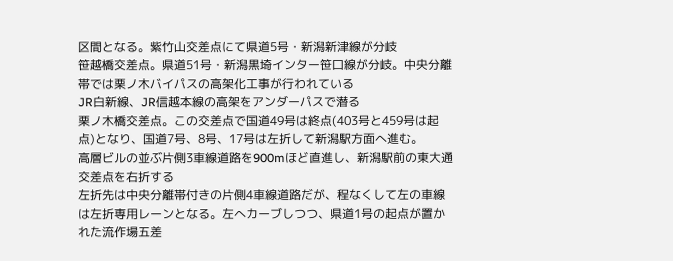区間となる。紫竹山交差点にて県道5号・新潟新津線が分岐
笹越橋交差点。県道51号・新潟黒埼インター笹口線が分岐。中央分離帯では栗ノ木バイパスの高架化工事が行われている
JR白新線、JR信越本線の高架をアンダーパスで潜る
栗ノ木橋交差点。この交差点で国道49号は終点(403号と459号は起点)となり、国道7号、8号、17号は左折して新潟駅方面へ進む。
高層ビルの並ぶ片側3車線道路を900mほど直進し、新潟駅前の東大通交差点を右折する
左折先は中央分離帯付きの片側4車線道路だが、程なくして左の車線は左折専用レーンとなる。左へカーブしつつ、県道1号の起点が置かれた流作場五差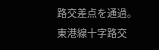路交差点を通過。
東港線十字路交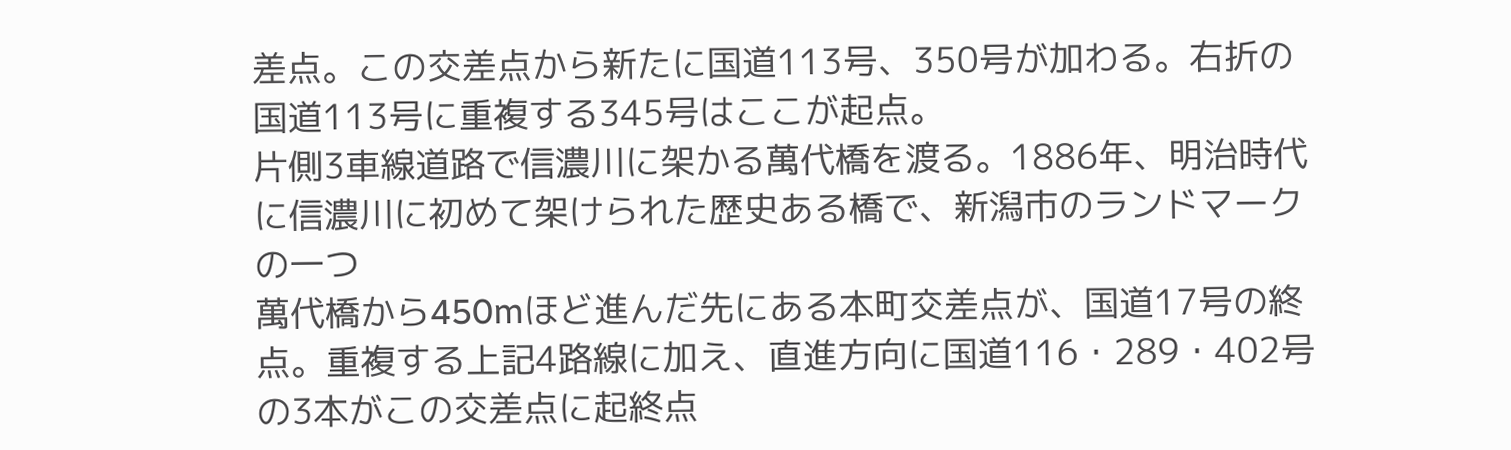差点。この交差点から新たに国道113号、350号が加わる。右折の国道113号に重複する345号はここが起点。
片側3車線道路で信濃川に架かる萬代橋を渡る。1886年、明治時代に信濃川に初めて架けられた歴史ある橋で、新潟市のランドマークの一つ
萬代橋から450mほど進んだ先にある本町交差点が、国道17号の終点。重複する上記4路線に加え、直進方向に国道116・289・402号の3本がこの交差点に起終点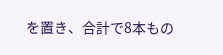を置き、合計で8本もの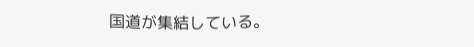国道が集結している。